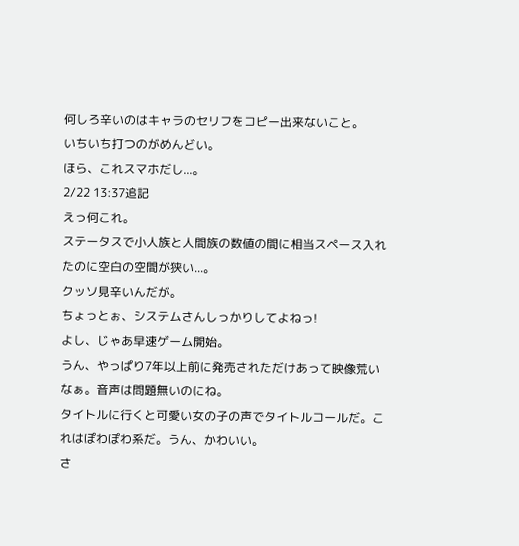何しろ辛いのはキャラのセリフをコピー出来ないこと。
いちいち打つのがめんどい。
ほら、これスマホだし...。
2/22 13:37追記
えっ何これ。
ステータスで小人族と人間族の数値の間に相当スペース入れたのに空白の空間が狭い...。
クッソ見辛いんだが。
ちょっとぉ、システムさんしっかりしてよねっ!
よし、じゃあ早速ゲーム開始。
うん、やっぱり7年以上前に発売されただけあって映像荒いなぁ。音声は問題無いのにね。
タイトルに行くと可愛い女の子の声でタイトルコールだ。これはぽわぽわ系だ。うん、かわいい。
さ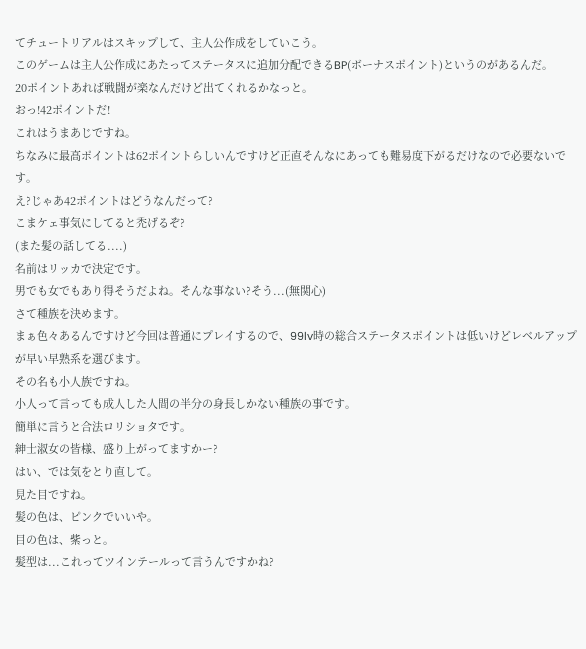てチュートリアルはスキップして、主人公作成をしていこう。
このゲームは主人公作成にあたってステータスに追加分配できるBP(ボーナスポイント)というのがあるんだ。
20ポイントあれば戦闘が楽なんだけど出てくれるかなっと。
おっ!42ポイントだ!
これはうまあじですね。
ちなみに最高ポイントは62ポイントらしいんですけど正直そんなにあっても難易度下がるだけなので必要ないです。
え?じゃあ42ポイントはどうなんだって?
こまケェ事気にしてると禿げるぞ?
(また髪の話してる....)
名前はリッカで決定です。
男でも女でもあり得そうだよね。そんな事ない?そう...(無関心)
さて種族を決めます。
まぁ色々あるんですけど今回は普通にプレイするので、99lv時の総合ステータスポイントは低いけどレベルアップが早い早熟系を選びます。
その名も小人族ですね。
小人って言っても成人した人間の半分の身長しかない種族の事です。
簡単に言うと合法ロリショタです。
紳士淑女の皆様、盛り上がってますかー?
はい、では気をとり直して。
見た目ですね。
髪の色は、ピンクでいいや。
目の色は、紫っと。
髪型は...これってツインテールって言うんですかね?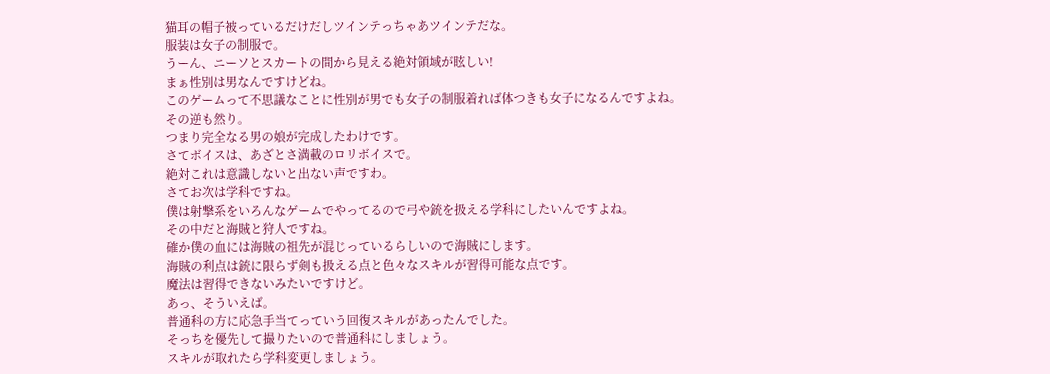猫耳の帽子被っているだけだしツインテっちゃあツインテだな。
服装は女子の制服で。
うーん、ニーソとスカートの間から見える絶対領域が眩しい!
まぁ性別は男なんですけどね。
このゲームって不思議なことに性別が男でも女子の制服着れば体つきも女子になるんですよね。
その逆も然り。
つまり完全なる男の娘が完成したわけです。
さてボイスは、あざとさ満載のロリボイスで。
絶対これは意識しないと出ない声ですわ。
さてお次は学科ですね。
僕は射撃系をいろんなゲームでやってるので弓や銃を扱える学科にしたいんですよね。
その中だと海賊と狩人ですね。
確か僕の血には海賊の祖先が混じっているらしいので海賊にします。
海賊の利点は銃に限らず剣も扱える点と色々なスキルが習得可能な点です。
魔法は習得できないみたいですけど。
あっ、そういえば。
普通科の方に応急手当てっていう回復スキルがあったんでした。
そっちを優先して撮りたいので普通科にしましょう。
スキルが取れたら学科変更しましょう。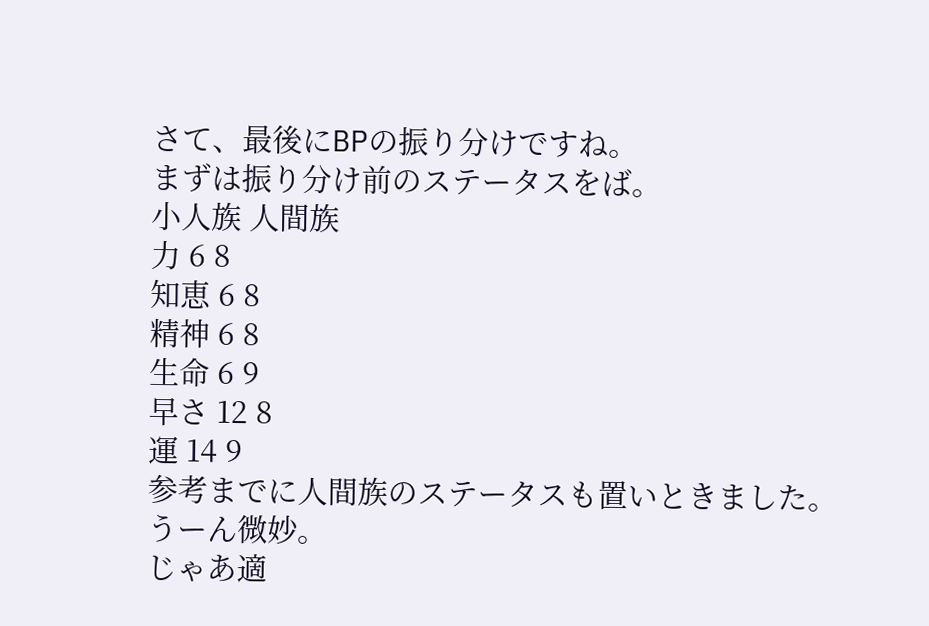さて、最後にBPの振り分けですね。
まずは振り分け前のステータスをば。
小人族 人間族
力 6 8
知恵 6 8
精神 6 8
生命 6 9
早さ 12 8
運 14 9
参考までに人間族のステータスも置いときました。
うーん微妙。
じゃあ適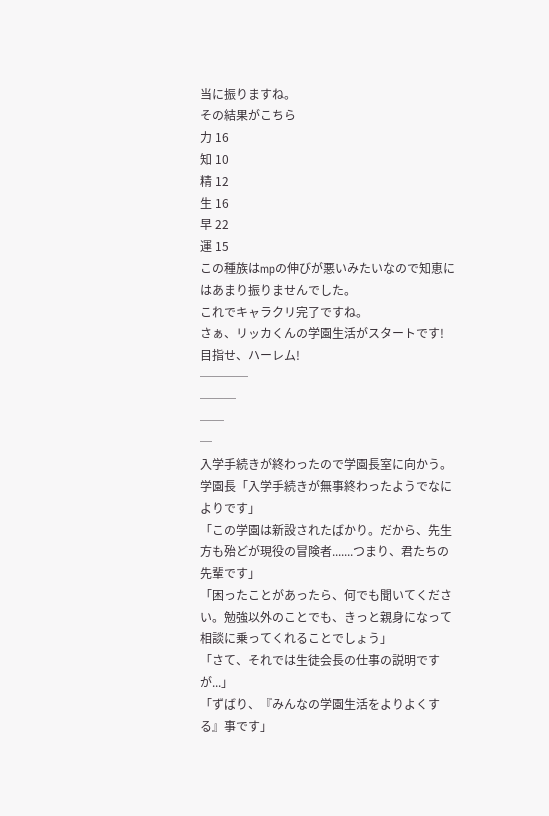当に振りますね。
その結果がこちら
力 16
知 10
精 12
生 16
早 22
運 15
この種族はmpの伸びが悪いみたいなので知恵にはあまり振りませんでした。
これでキャラクリ完了ですね。
さぁ、リッカくんの学園生活がスタートです!
目指せ、ハーレム!
────
───
──
─
入学手続きが終わったので学園長室に向かう。
学園長「入学手続きが無事終わったようでなによりです」
「この学園は新設されたばかり。だから、先生方も殆どが現役の冒険者.......つまり、君たちの先輩です」
「困ったことがあったら、何でも聞いてください。勉強以外のことでも、きっと親身になって相談に乗ってくれることでしょう」
「さて、それでは生徒会長の仕事の説明ですが...」
「ずばり、『みんなの学園生活をよりよくする』事です」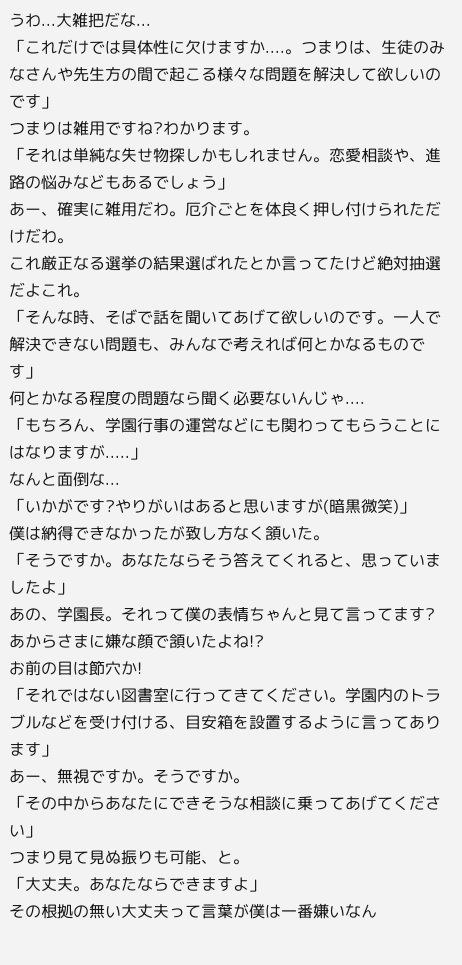うわ...大雑把だな...
「これだけでは具体性に欠けますか....。つまりは、生徒のみなさんや先生方の間で起こる様々な問題を解決して欲しいのです」
つまりは雑用ですね?わかります。
「それは単純な失せ物探しかもしれません。恋愛相談や、進路の悩みなどもあるでしょう」
あー、確実に雑用だわ。厄介ごとを体良く押し付けられただけだわ。
これ厳正なる選挙の結果選ばれたとか言ってたけど絶対抽選だよこれ。
「そんな時、そばで話を聞いてあげて欲しいのです。一人で解決できない問題も、みんなで考えれば何とかなるものです」
何とかなる程度の問題なら聞く必要ないんじゃ....
「もちろん、学園行事の運営などにも関わってもらうことにはなりますが.....」
なんと面倒な...
「いかがです?やりがいはあると思いますが(暗黒微笑)」
僕は納得できなかったが致し方なく頷いた。
「そうですか。あなたならそう答えてくれると、思っていましたよ」
あの、学園長。それって僕の表情ちゃんと見て言ってます?
あからさまに嫌な顔で頷いたよね!?
お前の目は節穴か!
「それではない図書室に行ってきてください。学園内のトラブルなどを受け付ける、目安箱を設置するように言ってあります」
あー、無視ですか。そうですか。
「その中からあなたにできそうな相談に乗ってあげてください」
つまり見て見ぬ振りも可能、と。
「大丈夫。あなたならできますよ」
その根拠の無い大丈夫って言葉が僕は一番嫌いなん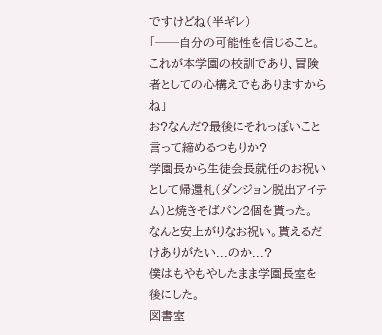ですけどね(半ギレ)
「──自分の可能性を信じること。これが本学園の校訓であり、冒険者としての心構えでもありますからね」
お?なんだ?最後にそれっぽいこと言って締めるつもりか?
学園長から生徒会長就任のお祝いとして帰還札(ダンジョン脱出アイテム)と焼きそばパン2個を貰った。
なんと安上がりなお祝い。貰えるだけありがたい...のか...?
僕はもやもやしたまま学園長室を後にした。
図書室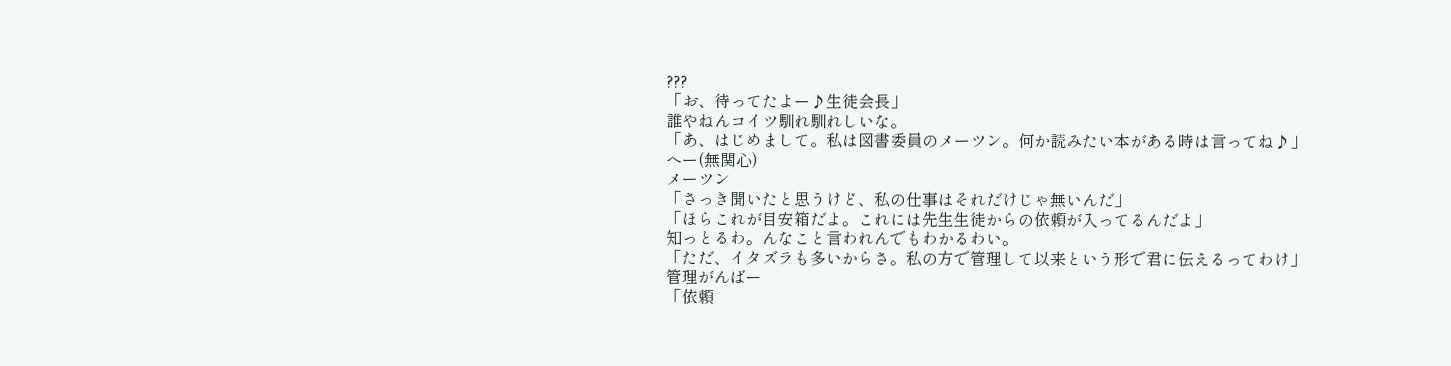???
「お、待ってたよー♪生徒会長」
誰やねんコイツ馴れ馴れしいな。
「あ、はじめまして。私は図書委員のメーツン。何か読みたい本がある時は言ってね♪」
へー(無関心)
メーツン
「さっき聞いたと思うけど、私の仕事はそれだけじゃ無いんだ」
「ほらこれが目安箱だよ。これには先生生徒からの依頼が入ってるんだよ」
知っとるわ。んなこと言われんでもわかるわい。
「ただ、イタズラも多いからさ。私の方で管理して以来という形で君に伝えるってわけ」
管理がんばー
「依頼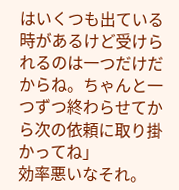はいくつも出ている時があるけど受けられるのは一つだけだからね。ちゃんと一つずつ終わらせてから次の依頼に取り掛かってね」
効率悪いなそれ。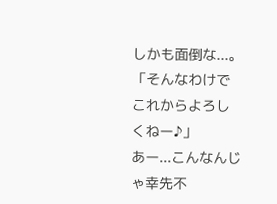しかも面倒な...。
「そんなわけでこれからよろしくねー♪」
あー...こんなんじゃ幸先不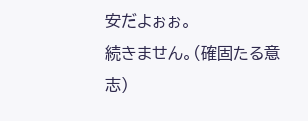安だよぉぉ。
続きません。(確固たる意志)